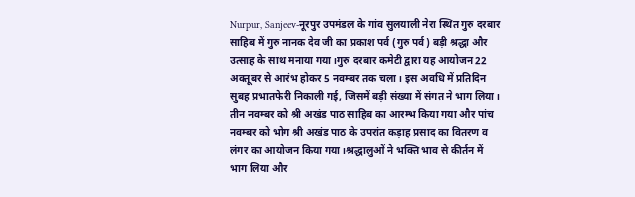Nurpur, Sanjeev-नूरपुर उपमंडल के गांव सुलयाली नेरा स्थित गुरु दरबार साहिब में गुरु नानक देव जी का प्रकाश पर्व (गुरु पर्व) बड़ी श्रद्धा और उत्साह के साथ मनाया गया।गुरु दरबार कमेटी द्वारा यह आयोजन 22 अक्तूबर से आरंभ होकर 5 नवम्बर तक चला। इस अवधि में प्रतिदिन सुबह प्रभातफेरी निकाली गई, जिसमें बड़ी संख्या में संगत ने भाग लिया।
तीन नवम्बर को श्री अखंड पाठ साहिब का आरम्भ किया गया और पांच नवम्बर को भोग श्री अखंड पाठ के उपरांत कड़ाह प्रसाद का वितरण व लंगर का आयोजन किया गया।श्रद्धालुओं ने भक्ति भाव से कीर्तन में भाग लिया और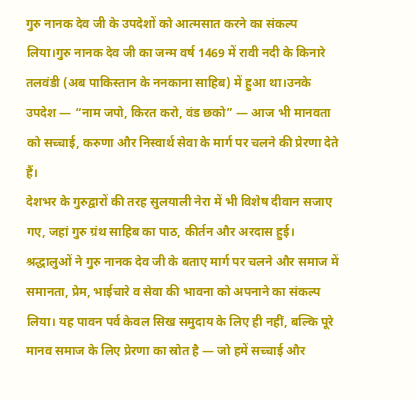गुरु नानक देव जी के उपदेशों को आत्मसात करने का संकल्प लिया।गुरु नानक देव जी का जन्म वर्ष 1469 में रावी नदी के किनारे तलवंडी (अब पाकिस्तान के ननकाना साहिब) में हुआ था।उनके उपदेश — “नाम जपो, किरत करो, वंड छको” — आज भी मानवता को सच्चाई, करुणा और निस्वार्थ सेवा के मार्ग पर चलने की प्रेरणा देते हैं।
देशभर के गुरुद्वारों की तरह सुलयाली नेरा में भी विशेष दीवान सजाए गए, जहां गुरु ग्रंथ साहिब का पाठ, कीर्तन और अरदास हुई। श्रद्धालुओं ने गुरु नानक देव जी के बताए मार्ग पर चलने और समाज में समानता, प्रेम, भाईचारे व सेवा की भावना को अपनाने का संकल्प लिया। यह पावन पर्व केवल सिख समुदाय के लिए ही नहीं, बल्कि पूरे मानव समाज के लिए प्रेरणा का स्रोत है — जो हमें सच्चाई और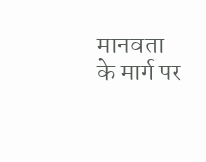मानवता के मार्ग पर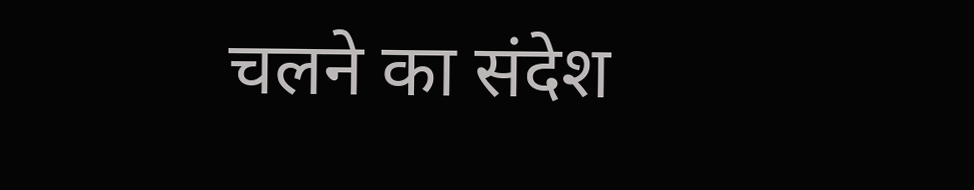चलने का संदेश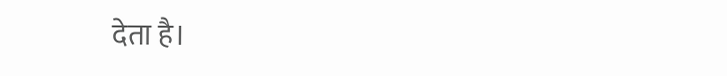देता है।